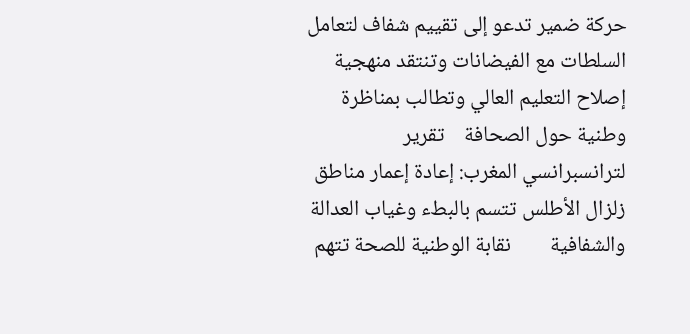حركة ضمير تدعو إلى تقييم شفاف لتعامل السلطات مع الفيضانات وتنتقد منهجية إصلاح التعليم العالي وتطالب بمناظرة وطنية حول الصحافة    تقرير لترانسبرانسي المغرب: إعادة إعمار مناطق زلزال الأطلس تتسم بالبطء وغياب العدالة والشفافية        نقابة الوطنية للصحة تتهم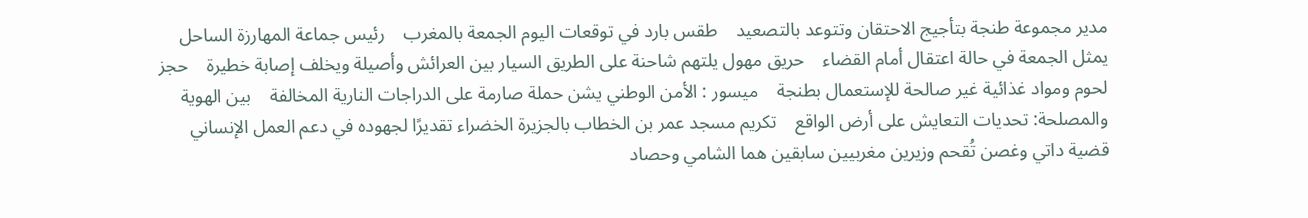مدير مجموعة طنجة بتأجيج الاحتقان وتتوعد بالتصعيد    طقس بارد في توقعات اليوم الجمعة بالمغرب    رئيس جماعة المهارزة الساحل يمثل الجمعة في حالة اعتقال أمام القضاء    حريق مهول يلتهم شاحنة على الطريق السيار بين العرائش وأصيلة ويخلف إصابة خطيرة    حجز لحوم ومواد غذائية غير صالحة للإستعمال بطنجة    ميسور : الأمن الوطني يشن حملة صارمة على الدراجات النارية المخالفة    بين الهوية والمصلحة: تحديات التعايش على أرض الواقع    تكريم مسجد عمر بن الخطاب بالجزيرة الخضراء تقديرًا لجهوده في دعم العمل الإنساني    قضية داتي وغصن تُقحم وزيرين مغربيين سابقين هما الشامي وحصاد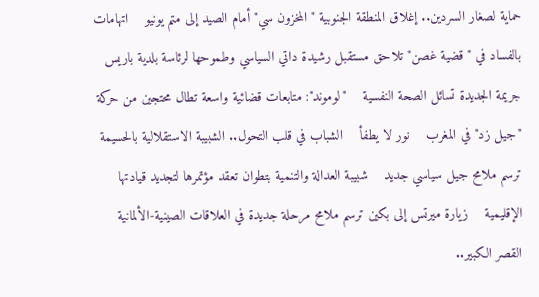حماية لصغار السردين.. إغلاق المنطقة الجنوبية "المخزون سي" أمام الصيد إلى متم يونيو    اتهامات بالفساد في "قضية غصن" تلاحق مستقبل رشيدة داتي السياسي وطموحها لرئاسة بلدية باريس    جريمة الجديدة تسائل الصحة النفسية    "لوموند": متابعات قضائية واسعة تطال محتجين من حركة "جيل زد" في المغرب    نور لا يطفأ    الشباب في قلب التحول.. الشبيبة الاستقلالية بالحسيمة ترسم ملامح جيل سياسي جديد    شبيبة العدالة والتنمية بتطوان تعقد مؤتمرها لتجديد قيادتها الإقليمية    زيارة ميرتس إلى بكين ترسم ملامح مرحلة جديدة في العلاقات الصينية-الألمانية    القصر الكبير..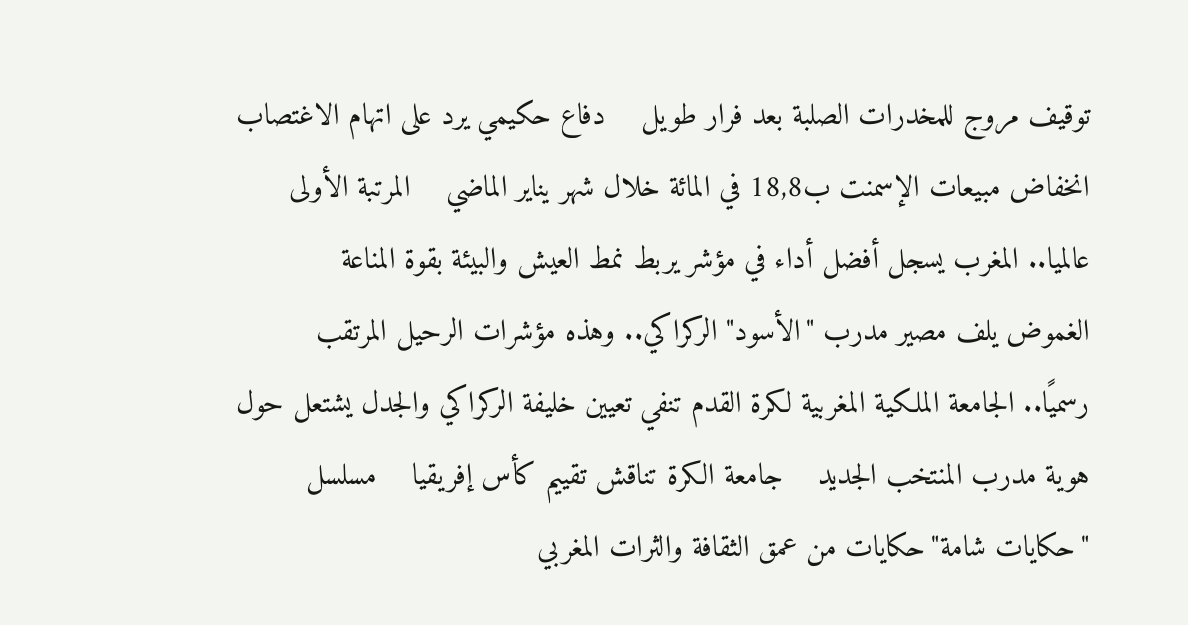توقيف مروج للمخدرات الصلبة بعد فرار طويل    دفاع حكيمي يرد على اتهام الاغتصاب        انخفاض مبيعات الإسمنت ب18,8 في المائة خلال شهر يناير الماضي    المرتبة الأولى عالميا.. المغرب يسجل أفضل أداء في مؤشر يربط نمط العيش والبيئة بقوة المناعة    الغموض يلف مصير مدرب "الأسود" الركراكي.. وهذه مؤشرات الرحيل المرتقب    رسميًا.. الجامعة الملكية المغربية لكرة القدم تنفي تعيين خليفة الركراكي والجدل يشتعل حول هوية مدرب المنتخب الجديد    جامعة الكرة تناقش تقييم كأس إفريقيا    مسلسل "حكايات شامة"حكايات من عمق الثقافة والثرات المغربي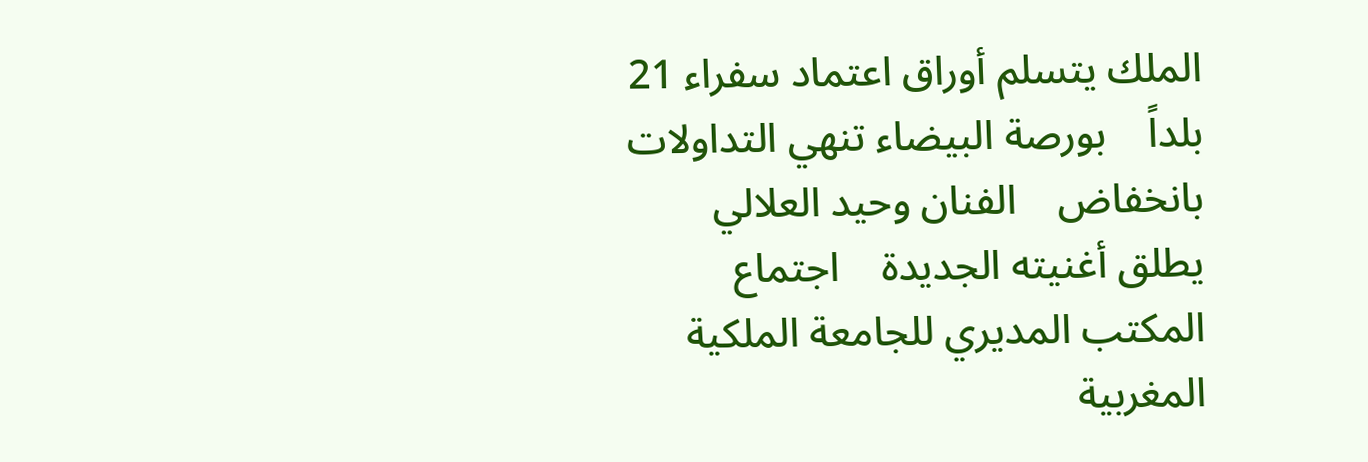الملك يتسلم أوراق اعتماد سفراء 21 بلداً    بورصة البيضاء تنهي التداولات بانخفاض    الفنان وحيد العلالي يطلق أغنيته الجديدة    اجتماع المكتب المديري للجامعة الملكية المغربية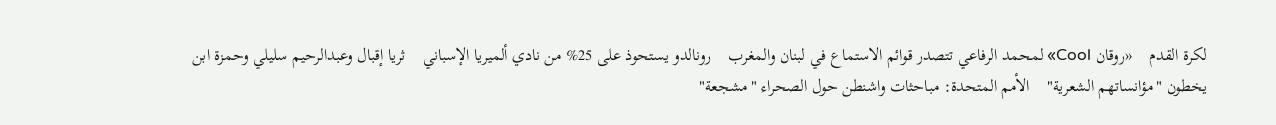لكرة القدم    «روقان Cool» لمحمد الرفاعي تتصدر قوائم الاستماع في لبنان والمغرب    رونالدو يستحوذ على 25% من نادي ألميريا الإسباني    ثريا إقبال وعبدالرحيم سليلي وحمزة ابن يخطون "مؤانساتهم الشعرية"    الأمم المتحدة: مباحثات واشنطن حول الصحراء "مشجعة"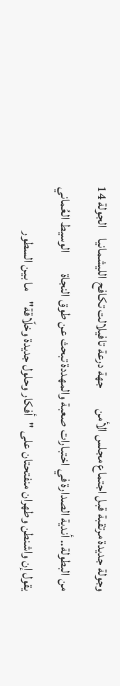وجولة جديدة مرتقبة قبل اجتماع مجلس الأمن        جهة درعة تافيلالت تكافح الليشمانيا    الجولة 14 من البطولة.. أندية الصدارة في اختبارات صعبة والمهددة تبحث عن طوق النجاة        الوسيط العُماني يقول إن واشنطن وطهران منفتحتان على "أفكار وحلول جديدة وخلّاقة"    ما بين السطور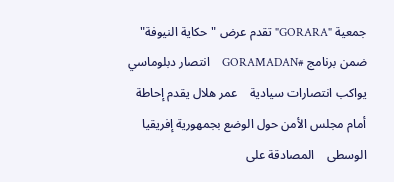جمعية "GORARA" تقدم عرض "حكاية النيوفة" ضمن برنامج #GORAMADAN    انتصار دبلوماسي يواكب انتصارات سيادية    عمر هلال يقدم إحاطة أمام مجلس الأمن حول الوضع بجمهورية إفريقيا الوسطى    المصادقة على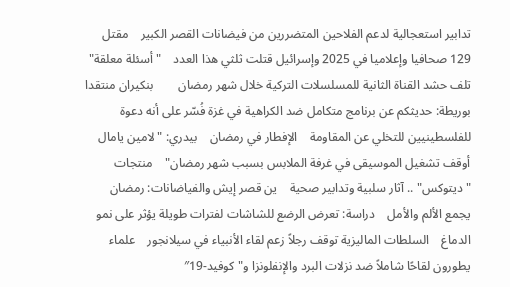تدابير استعجالية لدعم الفلاحين المتضررين من فيضانات القصر الكبير    مقتل 129 صحافيا وإعلاميا في 2025 وإسرائيل قتلت ثلثي هذا العدد    "أسئلة معلقة" تلف حشد القناة الثانية للمسلسلات التركية خلال شهر رمضان        بنكيران منتقدا بوريطة: حديثكم عن برنامج متكامل ضد الكراهية في غزة فُسّر على أنه دعوة للفلسطينيين للتخلي عن المقاومة    الإفطار في رمضان    بيدري: "لامين يامال أوقف تشغيل الموسيقى في غرفة الملابس بسبب شهر رمضان"    منتجات "ديتوكس" .. آثار سلبية وتدابير صحية    ين قصر إيش والفياضانات: رمضان يجمع الألم والأمل    دراسة: تعرض الرضع للشاشات لفترات طويلة يؤثر على نمو الدماغ    السلطات الماليزية توقف رجلاً زعم لقاء الأنبياء في سيلانجور    علماء يطورون لقاحًا شاملاً ضد نزلات البرد والإنفلونزا و"كوفيد-19″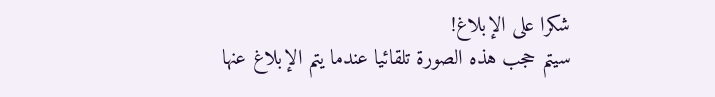شكرا على الإبلاغ!
سيتم حجب هذه الصورة تلقائيا عندما يتم الإبلاغ عنها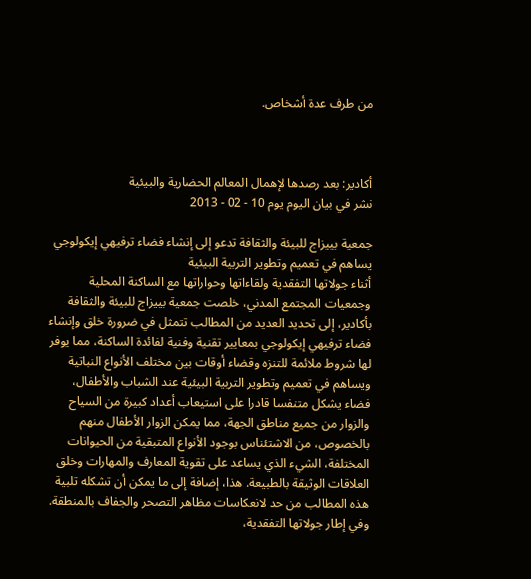من طرف عدة أشخاص.



أكادير: بعد رصدها لإهمال المعالم الحضارية والبيئية
نشر في بيان اليوم يوم 10 - 02 - 2013

جمعية بييزاج للبيئة والثقافة تدعو إلى إنشاء فضاء ترفيهي إيكولوجي يساهم في تعميم وتطوير التربية البيئية
أثناء جولاتها التفقدية ولقاءاتها وحواراتها مع الساكنة المحلية وجمعيات المجتمع المدني، خلصت جمعية بييزاج للبيئة والثقافة بأكادير، إلى تحديد العديد من المطالب تتمثل في ضرورة خلق وإنشاء فضاء ترفيهي إيكولوجي بمعايير تقنية وفنية لفائدة الساكنة، مما يوفر لها شروط ملائمة للتنزه وقضاء أوقات بين مختلف الأنواع النباتية ويساهم في تعميم وتطوير التربية البيئية عند الشباب والأطفال، فضاء يشكل متنفسا قادرا على استيعاب أعداد كبيرة من السياح والزوار من جميع مناطق الجهة، مما يمكن الزوار الأطفال منهم بالخصوص، من الاشتئناس بوجود الأنواع المتبقية من الحيوانات المختلفة، الشيء الذي يساعد على تقوية المعارف والمهارات وخلق العلاقات الوثيقة بالطبيعة. هذا، إضافة إلى ما يمكن أن تشكله تلبية هذه المطالب من حد لانعكاسات مظاهر التصحر والجفاف بالمنطقة. وفي إطار جولاتها التفقدية،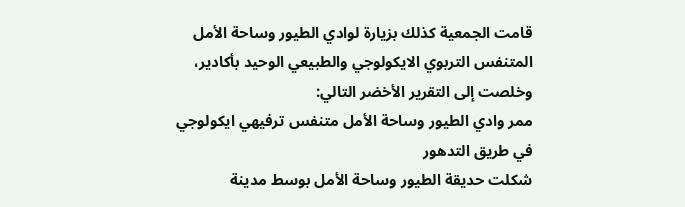قامت الجمعية كذلك بزيارة لوادي الطيور وساحة الأمل المتنفس التربوي الايكولوجي والطبيعي الوحيد بأكادير، وخلصت إلى التقرير الأخضر التالي:
ممر وادي الطيور وساحة الأمل متنفس ترفيهي ايكولوجي في طريق التدهور
شكلت حديقة الطيور وساحة الأمل بوسط مدينة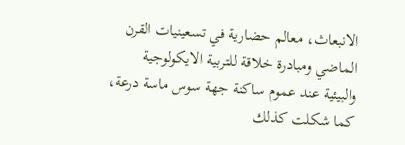الانبعاث، معالم حضارية في تسعينيات القرن الماضي ومبادرة خلاقة للتربية الايكولوجية والبيئية عند عموم ساكنة جهة سوس ماسة درعة، كما شكلت كذلك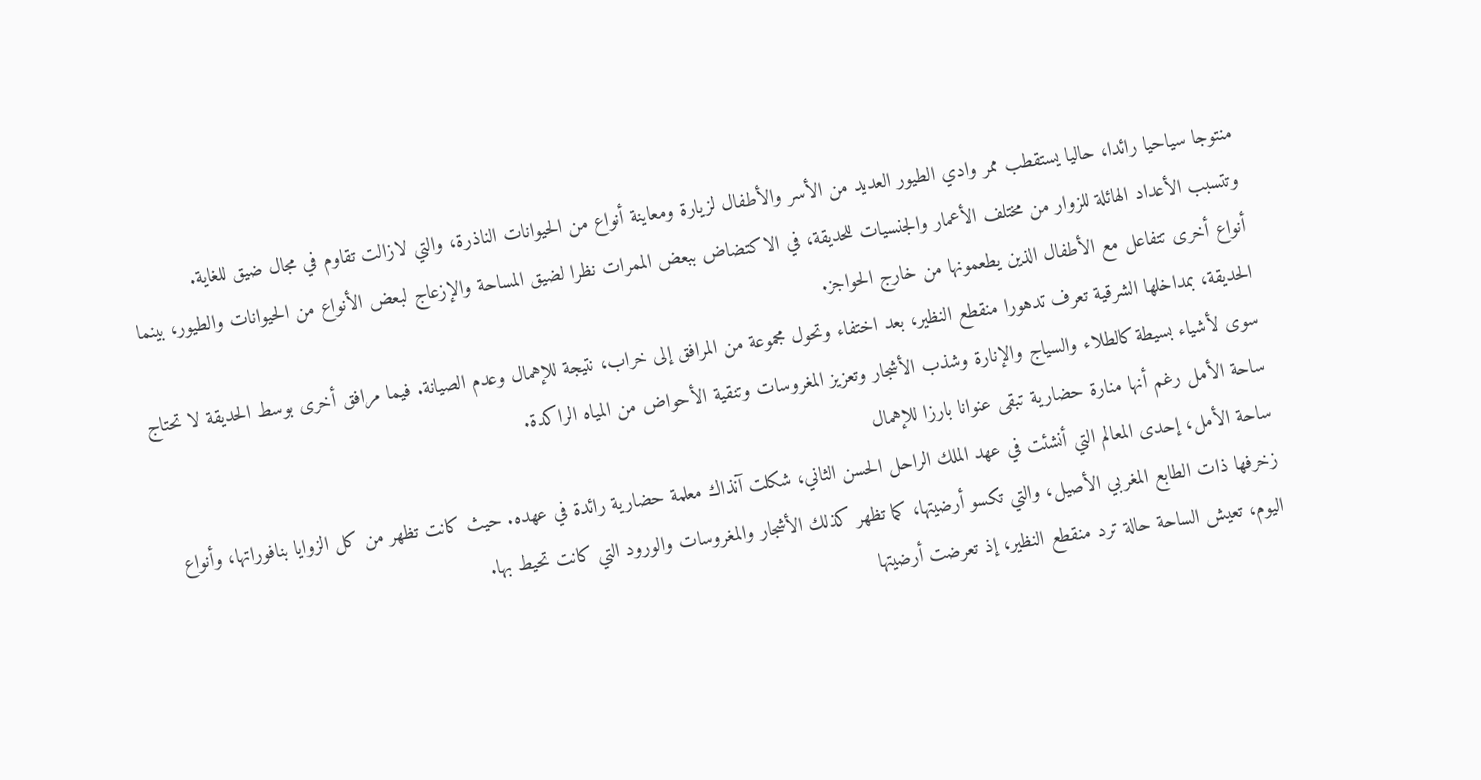منتوجا سياحيا رائدا، حاليا يستقطب ممر وادي الطيور العديد من الأسر والأطفال لزيارة ومعاينة أنواع من الحيوانات الناذرة، والتي لازالت تقاوم في مجال ضيق للغاية.
وتتسبب الأعداد الهائلة للزوار من مختلف الأعمار والجنسيات للحديقة، في الاكتضاض ببعض الممرات نظرا لضيق المساحة والإزعاج لبعض الأنواع من الحيوانات والطيور، بينما أنواع أخرى تتفاعل مع الأطفال الذين يطعمونها من خارج الحواجز.
الحديقة، بمداخلها الشرقية تعرف تدهورا منقطع النظير، بعد اختفاء وتحول مجموعة من المرافق إلى خراب، نتيجة للإهمال وعدم الصيانة. فيما مرافق أخرى بوسط الحديقة لا تحتاج سوى لأشياء بسيطة كالطلاء والسياج والإنارة وشذب الأشجار وتعزيز المغروسات وتنقية الأحواض من المياه الراكدة.
ساحة الأمل رغم أنها منارة حضارية تبقى عنوانا بارزا للإهمال
ساحة الأمل، إحدى المعالم التي أنشئت في عهد الملك الراحل الحسن الثاني، شكلت آنذاك معلمة حضارية رائدة في عهده. حيث كانت تظهر من كل الزوايا بنافوراتها، وأنواع زخرفها ذات الطابع المغربي الأصيل، والتي تكسو أرضيتها، كما تظهر كذلك الأشجار والمغروسات والورود التي كانت تحيط بها.
اليوم، تعيش الساحة حالة ترد منقطع النظير، إذ تعرضت أرضيتها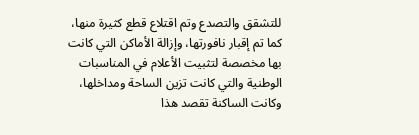للتشقق والتصدع وتم اقتلاع قطع كثيرة منها، كما تم إقبار نافورتها، وإزالة الأماكن التي كانت بها مخصصة لتثبيت الأعلام في المناسبات الوطنية والتي كانت تزين الساحة ومداخلها، وكانت الساكنة تقصد هذا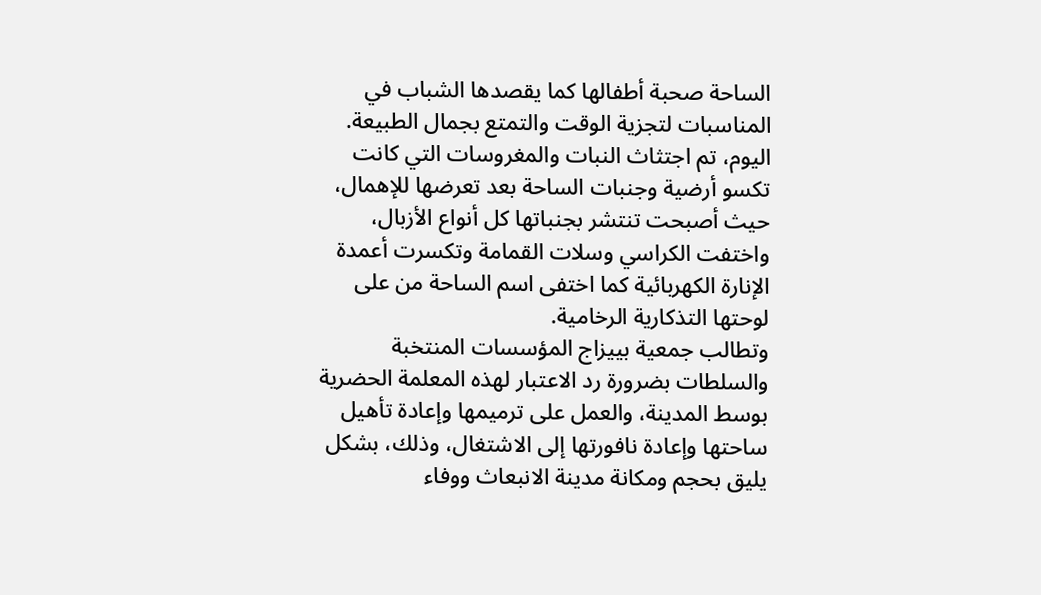الساحة صحبة أطفالها كما يقصدها الشباب في المناسبات لتجزية الوقت والتمتع بجمال الطبيعة.
اليوم، تم اجتثاث النبات والمغروسات التي كانت تكسو أرضية وجنبات الساحة بعد تعرضها للإهمال، حيث أصبحت تنتشر بجنباتها كل أنواع الأزبال، واختفت الكراسي وسلات القمامة وتكسرت أعمدة الإنارة الكهربائية كما اختفى اسم الساحة من على لوحتها التذكارية الرخامية.
وتطالب جمعية بييزاج المؤسسات المنتخبة والسلطات بضرورة رد الاعتبار لهذه المعلمة الحضرية بوسط المدينة، والعمل على ترميمها وإعادة تأهيل ساحتها وإعادة نافورتها إلى الاشتغال، وذلك، بشكل يليق بحجم ومكانة مدينة الانبعاث ووفاء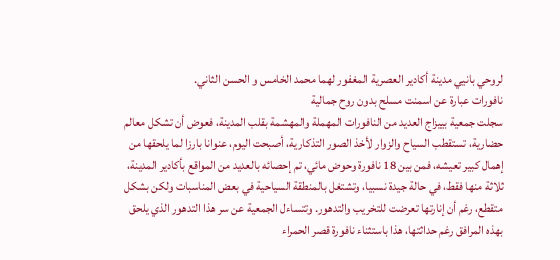لروحي بانيي مدينة أكادير العصرية المغفور لهما محمد الخامس و الحسن الثاني.
نافورات عبارة عن اسمنت مسلح بدون روح جمالية
سجلت جمعية بييزاج العديد من النافورات المهملة والمهشمة بقلب المدينة، فعوض أن تشكل معالم حضارية، تستقطب السياح والزوار لأخذ الصور التذكارية، أصبحت اليوم، عنوانا بارزا لما يلحقها من إهمال كبير تعيشه، فمن بين 18 نافورة وحوض مائي، تم إحصائه بالعديد من المواقع بأكادير المدينة، ثلاثة منها فقط، في حالة جيدة نسبيا، وتشتغل بالمنطقة السياحية في بعض المناسبات ولكن بشكل متقطع، رغم أن إنارتها تعرضت للتخريب والتدهور. وتتساءل الجمعية عن سر هذا التدهور الذي يلحق بهذه المرافق رغم حداثتها، هذا باستثناء نافورة قصر الحمراء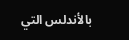بالأندلس التي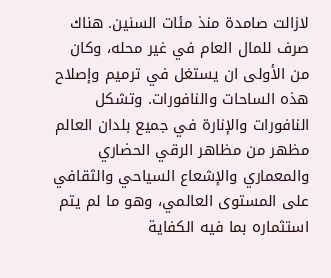لازالت صامدة منذ مئات السنين. هناك صرف للمال العام في غير محله، وكان من الأولى ان يستغل في ترميم وإصلاح هذه الساحات والنافورات. وتشكل النافورات والإنارة في جميع بلدان العالم مظهر من مظاهر الرقي الحضاري والمعماري والإشعاع السياحي والثقافي على المستوى العالمي، وهو ما لم يتم استثماره بما فيه الكفاية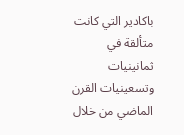باكادير التي كانت متألقة في ثمانينيات وتسعينيات القرن الماضي من خلال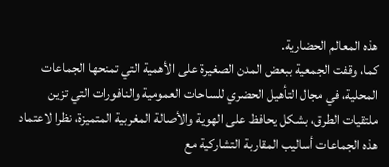هذه المعالم الحضارية.
كما، وقفت الجمعية ببعض المدن الصغيرة على الأهمية التي تمنحها الجماعات المحلية، في مجال التأهيل الحضري للساحات العمومية والنافورات التي تزين ملتقيات الطرق، بشكل يحافظ على الهوية والأصالة المغربية المتميزة، نظرا لاعتماد هذه الجماعات أساليب المقاربة التشاركية مع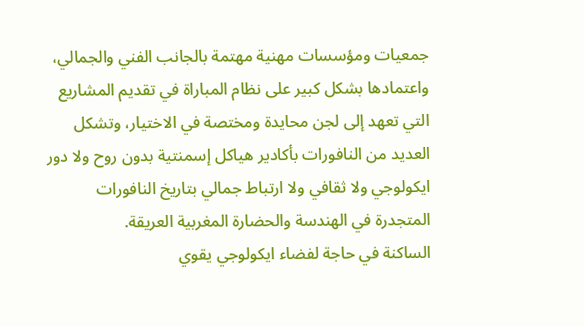جمعيات ومؤسسات مهنية مهتمة بالجانب الفني والجمالي، واعتمادها بشكل كبير على نظام المباراة في تقديم المشاريع التي تعهد إلى لجن محايدة ومختصة في الاختيار، وتشكل العديد من النافورات بأكادير هياكل إسمنتية بدون روح ولا دور ايكولوجي ولا ثقافي ولا ارتباط جمالي بتاريخ النافورات المتجدرة في الهندسة والحضارة المغربية العريقة.
الساكنة في حاجة لفضاء ايكولوجي يقوي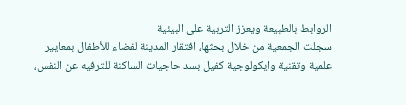الروابط بالطبيعة ويعزز التربية على البيئية
سجلت الجمعية من خلال بحثها، افتقار المدينة لفضاء للأطفال بمعايير علمية وتقنية وايكولوجية كفيل بسد حاجيات الساكنة للترفيه عن النفس،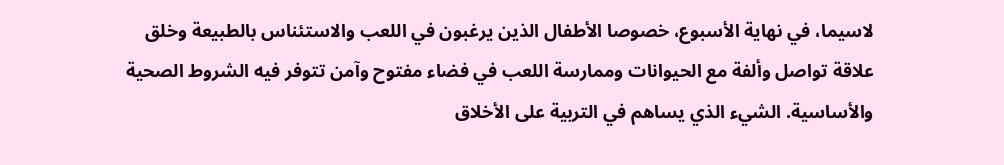لاسيما، في نهاية الأسبوع، خصوصا الأطفال الذين يرغبون في اللعب والاستئناس بالطبيعة وخلق علاقة تواصل وألفة مع الحيوانات وممارسة اللعب في فضاء مفتوح وآمن تتوفر فيه الشروط الصحية والأساسية. الشيء الذي يساهم في التربية على الأخلاق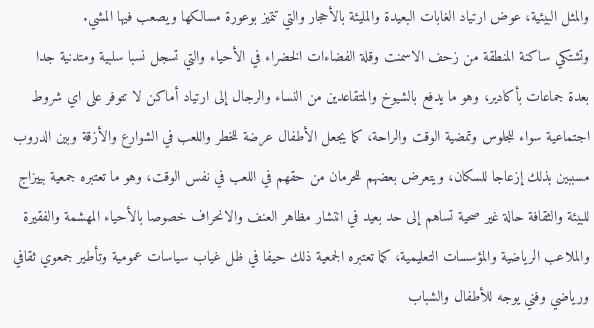والمثل البيئية، عوض ارتياد الغابات البعيدة والمليئة بالأحجار والتي تتميز بوعورة مسالكها ويصعب فيها المشي.
وتشتكي ساكنة المنطقة من زحف الاسمنت وقلة الفضاءات الخضراء في الأحياء والتي تسجل نسبا سلبية ومتدنية جدا بعدة جماعات بأكادير، وهو ما يدفع بالشيوخ والمتقاعدين من النساء والرجال إلى ارتياد أماكن لا تتوفر على اي شروط اجتماعية سواء للجلوس وتمضية الوقت والراحة، كما يجعل الأطفال عرضة للخطر واللعب في الشوارع والأزقة وبين الدروب مسببين بذلك إزعاجا للسكان، ويتعرض بعضهم للحرمان من حقهم في اللعب في نفس الوقت، وهو ما تعتبره جمعية بييزاج للبيئة والثقافة حالة غير صحية تساهم إلى حد بعيد في انتشار مظاهر العنف والانحراف خصوصا بالأحياء المهشمة والفقيرة والملاعب الرياضية والمؤسسات التعليمية، كما تعتبره الجمعية ذلك حيفا في ظل غياب سياسات عمومية وتأطير جمعوي ثقافي ورياضي وفني يوجه للأطفال والشباب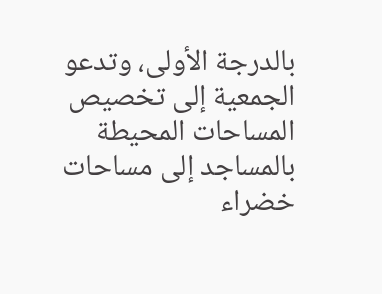بالدرجة الأولى، وتدعو الجمعية إلى تخصيص المساحات المحيطة بالمساجد إلى مساحات خضراء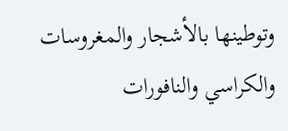وتوطينها بالأشجار والمغروسات والكراسي والنافورات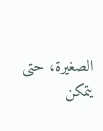الصغيرة، حتى يتمكن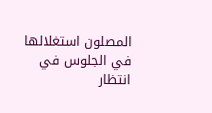المصلون استغلالها في الجلوس في انتظار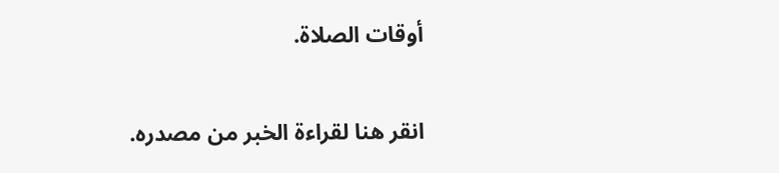أوقات الصلاة.


انقر هنا لقراءة الخبر من مصدره.